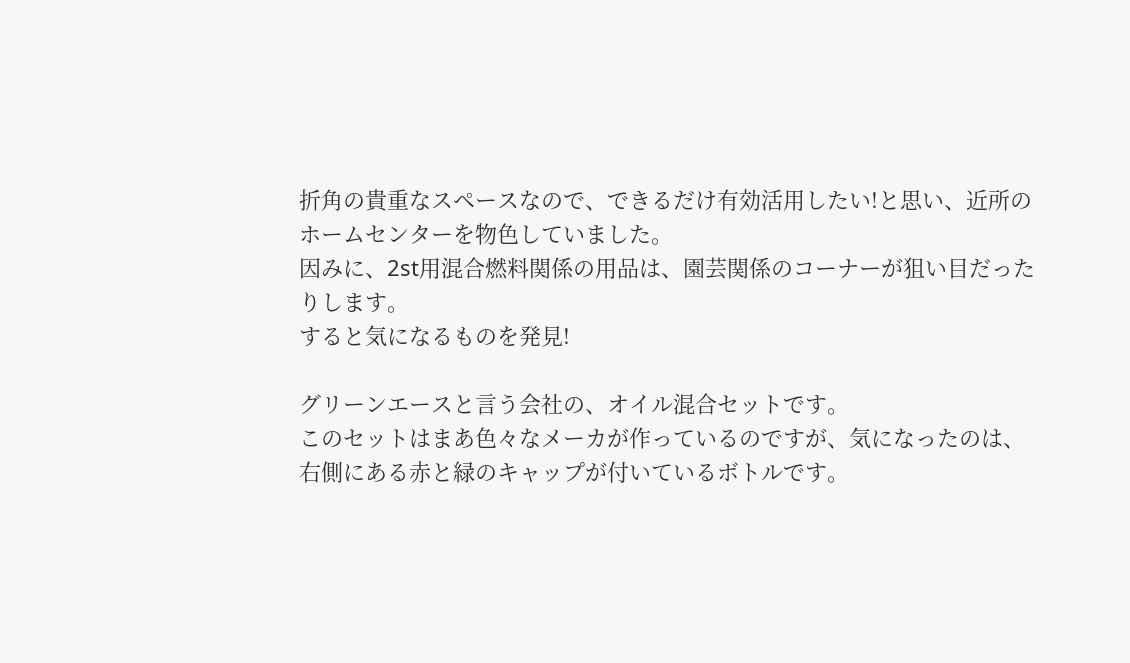折角の貴重なスペースなので、できるだけ有効活用したい!と思い、近所のホームセンターを物色していました。
因みに、2st用混合燃料関係の用品は、園芸関係のコーナーが狙い目だったりします。
すると気になるものを発見!

グリーンエースと言う会社の、オイル混合セットです。
このセットはまあ色々なメーカが作っているのですが、気になったのは、右側にある赤と緑のキャップが付いているボトルです。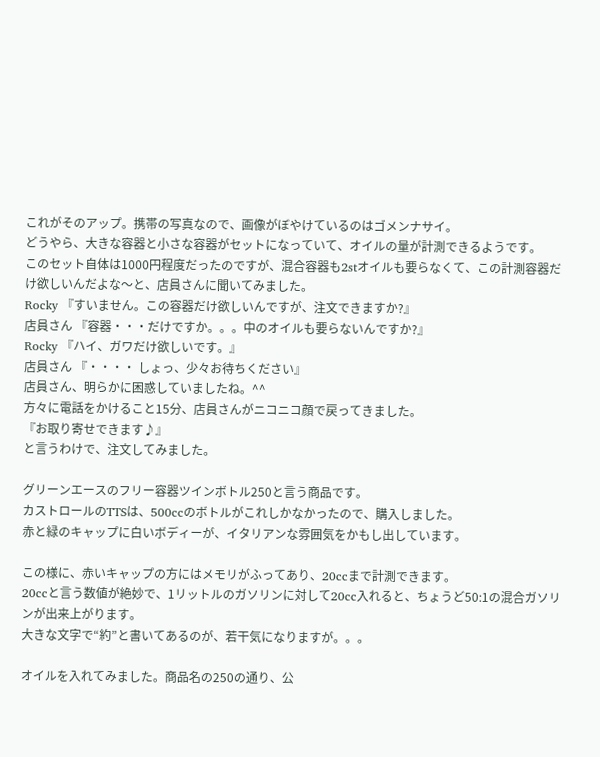これがそのアップ。携帯の写真なので、画像がぼやけているのはゴメンナサイ。
どうやら、大きな容器と小さな容器がセットになっていて、オイルの量が計測できるようです。
このセット自体は1000円程度だったのですが、混合容器も2stオイルも要らなくて、この計測容器だけ欲しいんだよな〜と、店員さんに聞いてみました。
Rocky 『すいません。この容器だけ欲しいんですが、注文できますか?』
店員さん 『容器・・・だけですか。。。中のオイルも要らないんですか?』
Rocky 『ハイ、ガワだけ欲しいです。』
店員さん 『・・・・ しょっ、少々お待ちください』
店員さん、明らかに困惑していましたね。^^
方々に電話をかけること15分、店員さんがニコニコ顔で戻ってきました。
『お取り寄せできます♪』
と言うわけで、注文してみました。

グリーンエースのフリー容器ツインボトル250と言う商品です。
カストロールのTTSは、500ccのボトルがこれしかなかったので、購入しました。
赤と緑のキャップに白いボディーが、イタリアンな雰囲気をかもし出しています。

この様に、赤いキャップの方にはメモリがふってあり、20ccまで計測できます。
20ccと言う数値が絶妙で、1リットルのガソリンに対して20cc入れると、ちょうど50:1の混合ガソリンが出来上がります。
大きな文字で“約”と書いてあるのが、若干気になりますが。。。

オイルを入れてみました。商品名の250の通り、公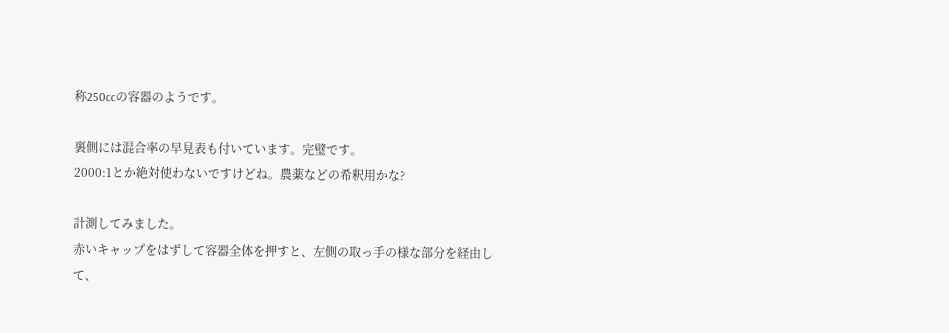称250ccの容器のようです。

裏側には混合率の早見表も付いています。完璧です。
2000:1とか絶対使わないですけどね。農薬などの希釈用かな?

計測してみました。
赤いキャップをはずして容器全体を押すと、左側の取っ手の様な部分を経由して、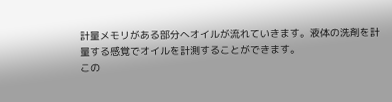計量メモリがある部分へオイルが流れていきます。液体の洗剤を計量する感覚でオイルを計測することができます。
この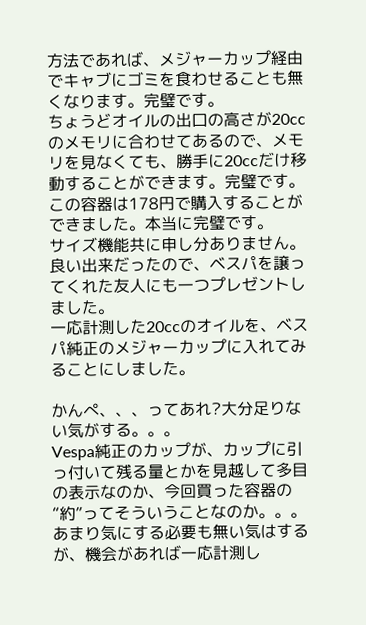方法であれば、メジャーカップ経由でキャブにゴミを食わせることも無くなります。完璧です。
ちょうどオイルの出口の高さが20ccのメモリに合わせてあるので、メモリを見なくても、勝手に20ccだけ移動することができます。完璧です。
この容器は178円で購入することができました。本当に完璧です。
サイズ機能共に申し分ありません。
良い出来だったので、ベスパを譲ってくれた友人にも一つプレゼントしました。
一応計測した20ccのオイルを、ベスパ純正のメジャーカップに入れてみることにしました。

かんぺ、、、ってあれ?大分足りない気がする。。。
Vespa純正のカップが、カップに引っ付いて残る量とかを見越して多目の表示なのか、今回買った容器の“約”ってそういうことなのか。。。
あまり気にする必要も無い気はするが、機会があれば一応計測し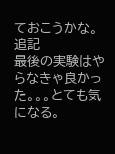ておこうかな。
追記
最後の実験はやらなきゃ良かった。。。とても気になる。